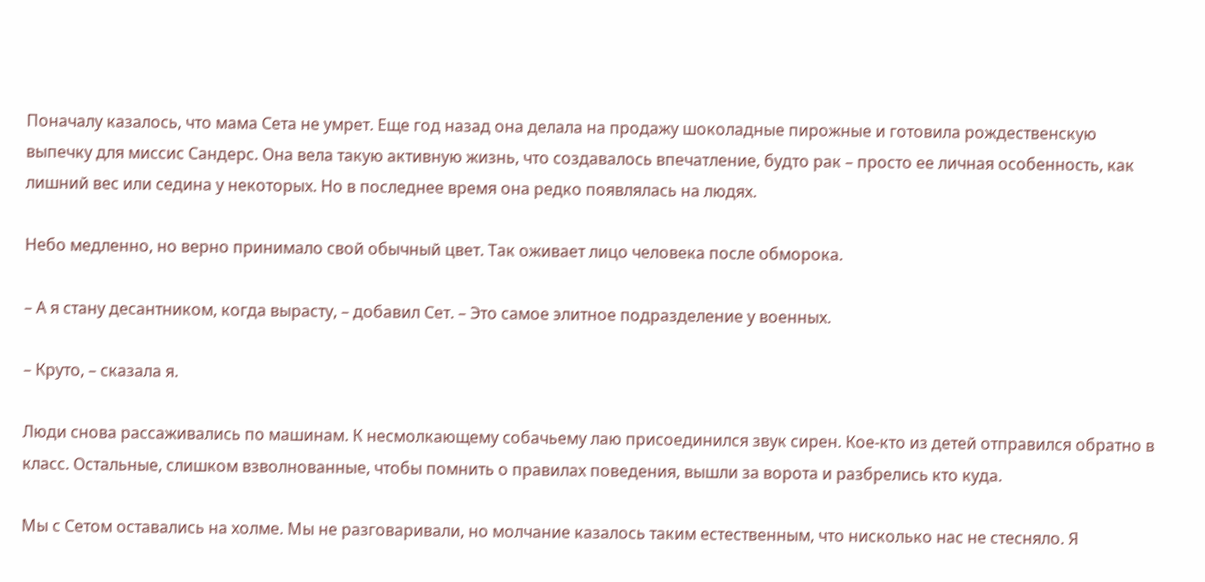Поначалу казалось, что мама Сета не умрет. Еще год назад она делала на продажу шоколадные пирожные и готовила рождественскую выпечку для миссис Сандерс. Она вела такую активную жизнь, что создавалось впечатление, будто рак – просто ее личная особенность, как лишний вес или седина у некоторых. Но в последнее время она редко появлялась на людях.

Небо медленно, но верно принимало свой обычный цвет. Так оживает лицо человека после обморока.

– А я стану десантником, когда вырасту, – добавил Сет. – Это самое элитное подразделение у военных.

– Круто, – сказала я.

Люди снова рассаживались по машинам. К несмолкающему собачьему лаю присоединился звук сирен. Кое-кто из детей отправился обратно в класс. Остальные, слишком взволнованные, чтобы помнить о правилах поведения, вышли за ворота и разбрелись кто куда.

Мы с Сетом оставались на холме. Мы не разговаривали, но молчание казалось таким естественным, что нисколько нас не стесняло. Я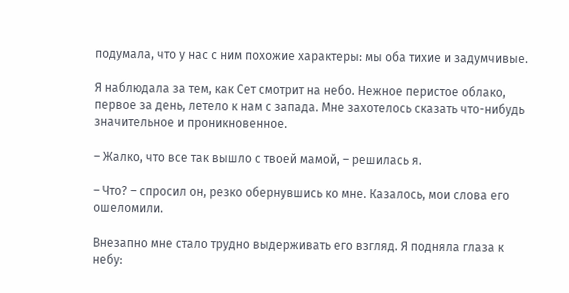подумала, что у нас с ним похожие характеры: мы оба тихие и задумчивые.

Я наблюдала за тем, как Сет смотрит на небо. Нежное перистое облако, первое за день, летело к нам с запада. Мне захотелось сказать что-нибудь значительное и проникновенное.

– Жалко, что все так вышло с твоей мамой, – решилась я.

– Что? – спросил он, резко обернувшись ко мне. Казалось, мои слова его ошеломили.

Внезапно мне стало трудно выдерживать его взгляд. Я подняла глаза к небу: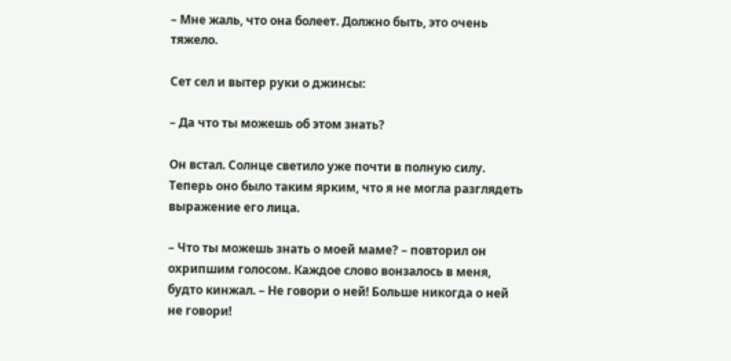– Мне жаль, что она болеет. Должно быть, это очень тяжело.

Сет сел и вытер руки о джинсы:

– Да что ты можешь об этом знать?

Он встал. Солнце светило уже почти в полную силу. Теперь оно было таким ярким, что я не могла разглядеть выражение его лица.

– Что ты можешь знать о моей маме? – повторил он охрипшим голосом. Каждое слово вонзалось в меня, будто кинжал. – Не говори о ней! Больше никогда о ней не говори!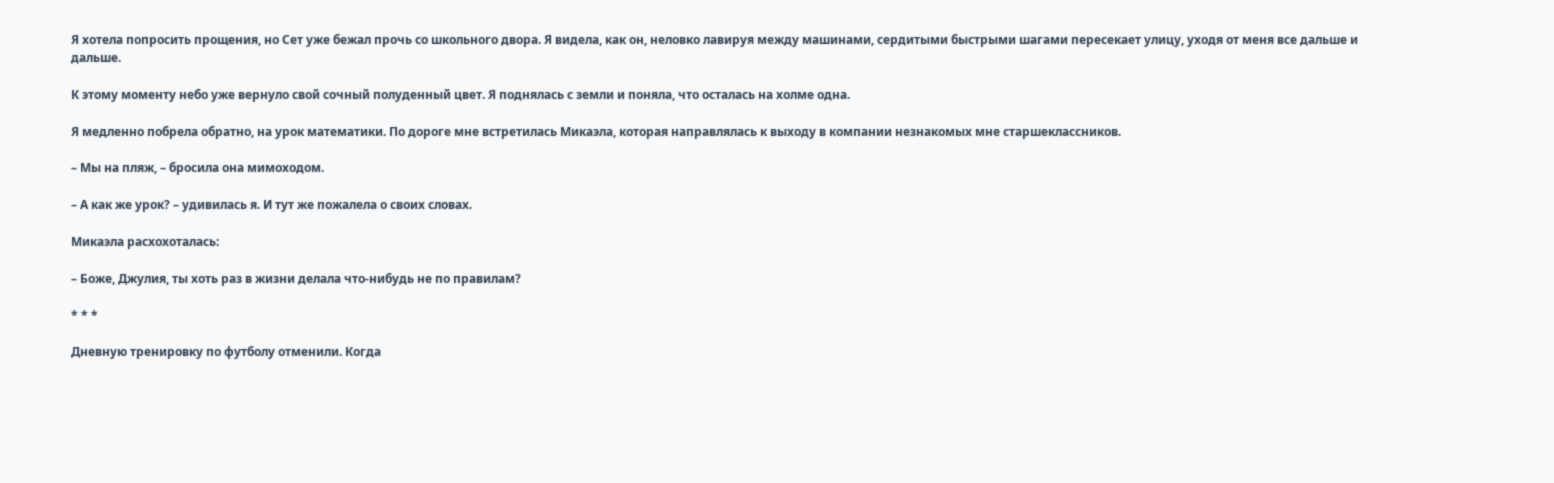Я хотела попросить прощения, но Сет уже бежал прочь со школьного двора. Я видела, как он, неловко лавируя между машинами, сердитыми быстрыми шагами пересекает улицу, уходя от меня все дальше и дальше.

К этому моменту небо уже вернуло свой сочный полуденный цвет. Я поднялась с земли и поняла, что осталась на холме одна.

Я медленно побрела обратно, на урок математики. По дороге мне встретилась Микаэла, которая направлялась к выходу в компании незнакомых мне старшеклассников.

– Мы на пляж, – бросила она мимоходом.

– А как же урок? – удивилась я. И тут же пожалела о своих словах.

Микаэла расхохоталась:

– Боже, Джулия, ты хоть раз в жизни делала что-нибудь не по правилам?

* * *

Дневную тренировку по футболу отменили. Когда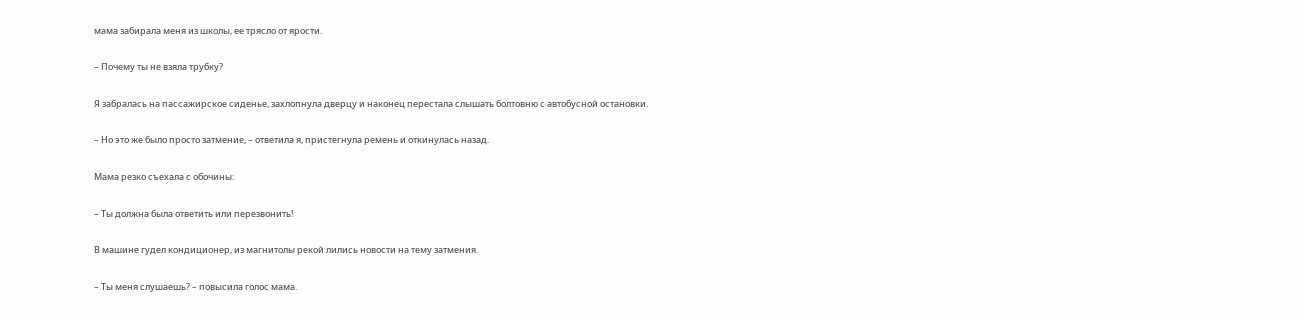мама забирала меня из школы, ее трясло от ярости.

– Почему ты не взяла трубку?

Я забралась на пассажирское сиденье, захлопнула дверцу и наконец перестала слышать болтовню с автобусной остановки.

– Но это же было просто затмение, – ответила я, пристегнула ремень и откинулась назад.

Мама резко съехала с обочины:

– Ты должна была ответить или перезвонить!

В машине гудел кондиционер, из магнитолы рекой лились новости на тему затмения.

– Ты меня слушаешь? – повысила голос мама.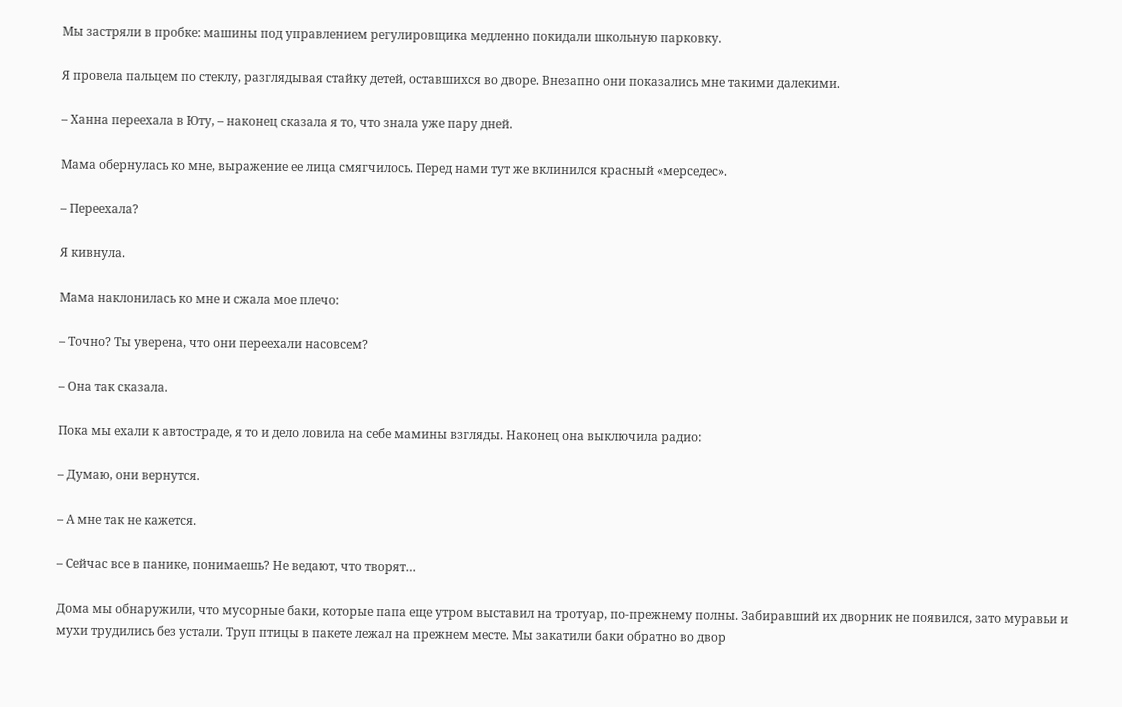Мы застряли в пробке: машины под управлением регулировщика медленно покидали школьную парковку.

Я провела пальцем по стеклу, разглядывая стайку детей, оставшихся во дворе. Внезапно они показались мне такими далекими.

– Ханна переехала в Юту, – наконец сказала я то, что знала уже пару дней.

Мама обернулась ко мне, выражение ее лица смягчилось. Перед нами тут же вклинился красный «мерседес».

– Переехала?

Я кивнула.

Мама наклонилась ко мне и сжала мое плечо:

– Точно? Ты уверена, что они переехали насовсем?

– Она так сказала.

Пока мы ехали к автостраде, я то и дело ловила на себе мамины взгляды. Наконец она выключила радио:

– Думаю, они вернутся.

– А мне так не кажется.

– Сейчас все в панике, понимаешь? Не ведают, что творят…

Дома мы обнаружили, что мусорные баки, которые папа еще утром выставил на тротуар, по-прежнему полны. Забиравший их дворник не появился, зато муравьи и мухи трудились без устали. Труп птицы в пакете лежал на прежнем месте. Мы закатили баки обратно во двор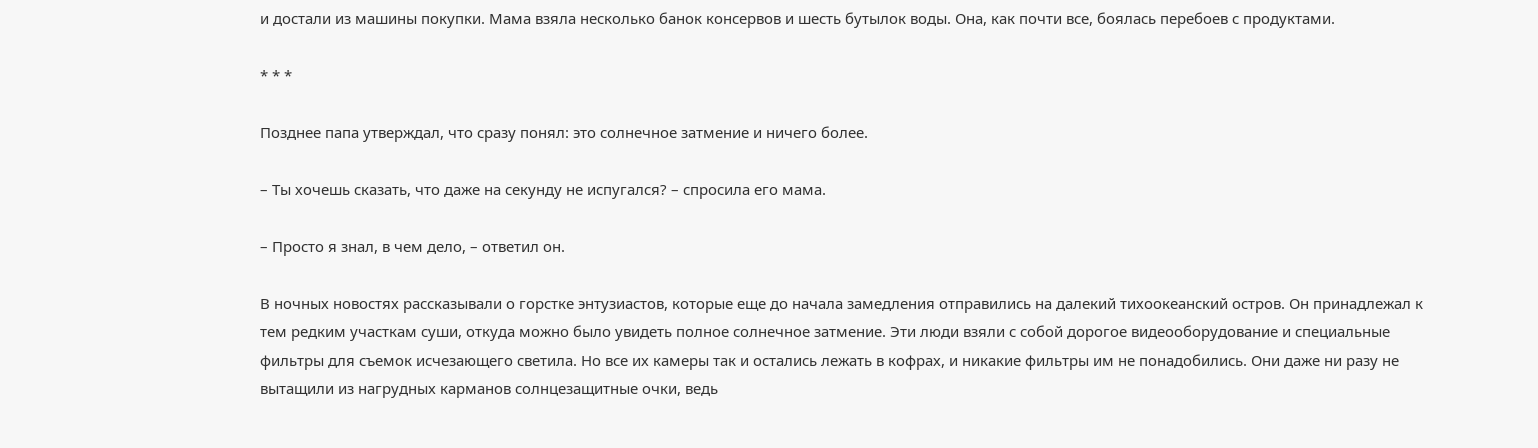и достали из машины покупки. Мама взяла несколько банок консервов и шесть бутылок воды. Она, как почти все, боялась перебоев с продуктами.

* * *

Позднее папа утверждал, что сразу понял: это солнечное затмение и ничего более.

– Ты хочешь сказать, что даже на секунду не испугался? – спросила его мама.

– Просто я знал, в чем дело, – ответил он.

В ночных новостях рассказывали о горстке энтузиастов, которые еще до начала замедления отправились на далекий тихоокеанский остров. Он принадлежал к тем редким участкам суши, откуда можно было увидеть полное солнечное затмение. Эти люди взяли с собой дорогое видеооборудование и специальные фильтры для съемок исчезающего светила. Но все их камеры так и остались лежать в кофрах, и никакие фильтры им не понадобились. Они даже ни разу не вытащили из нагрудных карманов солнцезащитные очки, ведь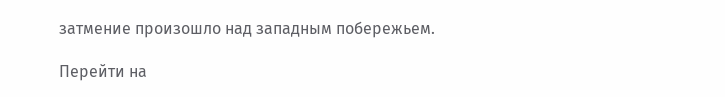затмение произошло над западным побережьем.

Перейти на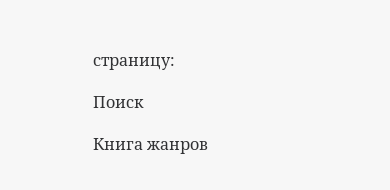страницу:

Поиск

Книга жанров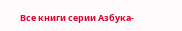Все книги серии Азбука-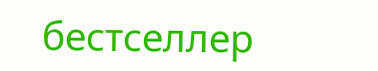бестселлер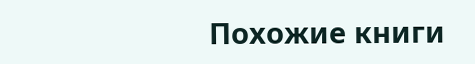Похожие книги